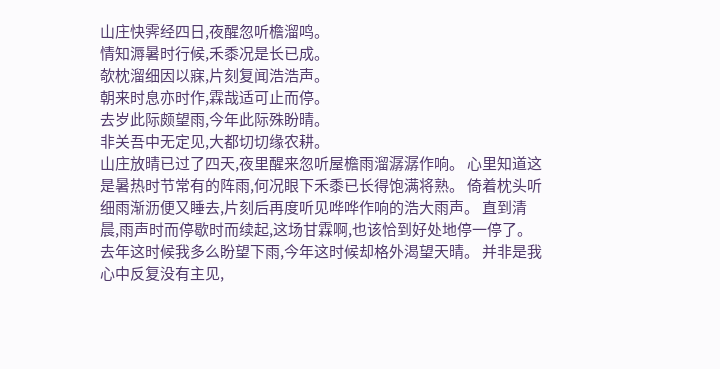山庄快霁经四日,夜醒忽听檐溜鸣。
情知溽暑时行候,禾黍况是长已成。
欹枕溜细因以寐,片刻复闻浩浩声。
朝来时息亦时作,霖哉适可止而停。
去岁此际颇望雨,今年此际殊盼晴。
非关吾中无定见,大都切切缘农耕。
山庄放晴已过了四天,夜里醒来忽听屋檐雨溜潺潺作响。 心里知道这是暑热时节常有的阵雨,何况眼下禾黍已长得饱满将熟。 倚着枕头听细雨渐沥便又睡去,片刻后再度听见哗哗作响的浩大雨声。 直到清晨,雨声时而停歇时而续起,这场甘霖啊,也该恰到好处地停一停了。 去年这时候我多么盼望下雨,今年这时候却格外渴望天晴。 并非是我心中反复没有主见,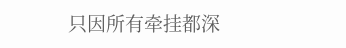只因所有牵挂都深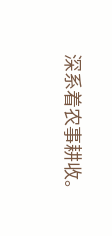深系着农事耕收。